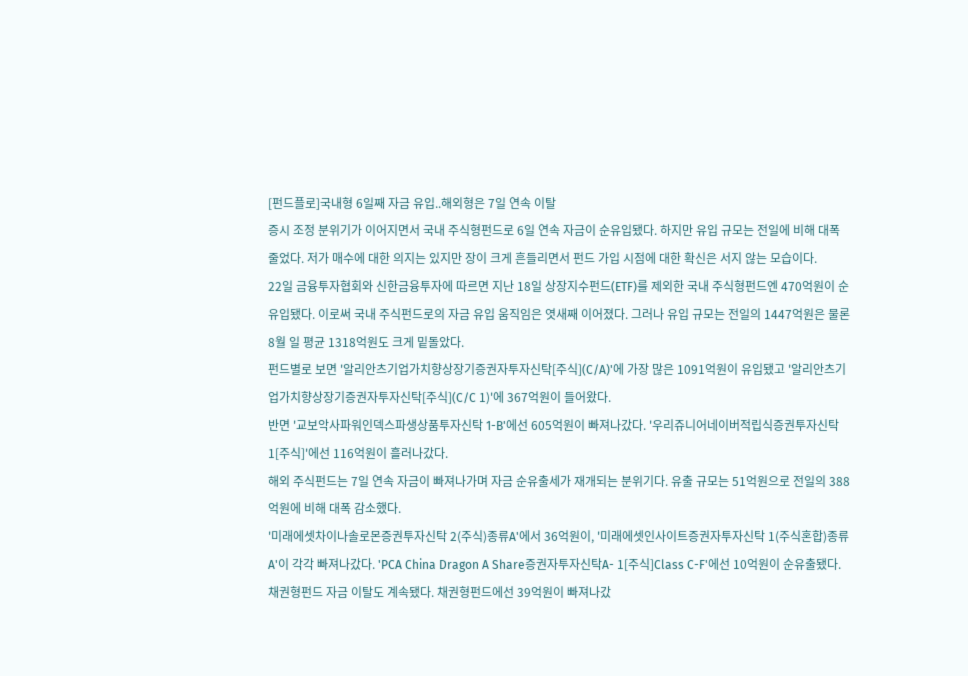[펀드플로]국내형 6일째 자금 유입..해외형은 7일 연속 이탈
증시 조정 분위기가 이어지면서 국내 주식형펀드로 6일 연속 자금이 순유입됐다. 하지만 유입 규모는 전일에 비해 대폭 줄었다. 저가 매수에 대한 의지는 있지만 장이 크게 흔들리면서 펀드 가입 시점에 대한 확신은 서지 않는 모습이다.
22일 금융투자협회와 신한금융투자에 따르면 지난 18일 상장지수펀드(ETF)를 제외한 국내 주식형펀드엔 470억원이 순유입됐다. 이로써 국내 주식펀드로의 자금 유입 움직임은 엿새째 이어졌다. 그러나 유입 규모는 전일의 1447억원은 물론 8월 일 평균 1318억원도 크게 밑돌았다.
펀드별로 보면 '알리안츠기업가치향상장기증권자투자신탁[주식](C/A)'에 가장 많은 1091억원이 유입됐고 '알리안츠기업가치향상장기증권자투자신탁[주식](C/C 1)'에 367억원이 들어왔다.
반면 '교보악사파워인덱스파생상품투자신탁 1-B'에선 605억원이 빠져나갔다. '우리쥬니어네이버적립식증권투자신탁 1[주식]'에선 116억원이 흘러나갔다.
해외 주식펀드는 7일 연속 자금이 빠져나가며 자금 순유출세가 재개되는 분위기다. 유출 규모는 51억원으로 전일의 388억원에 비해 대폭 감소했다.
'미래에셋차이나솔로몬증권투자신탁 2(주식)종류A'에서 36억원이, '미래에셋인사이트증권자투자신탁 1(주식혼합)종류A'이 각각 빠져나갔다. 'PCA China Dragon A Share증권자투자신탁A- 1[주식]Class C-F'에선 10억원이 순유출됐다.
채권형펀드 자금 이탈도 계속됐다. 채권형펀드에선 39억원이 빠져나갔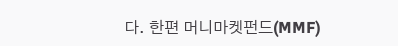다. 한편 머니마켓펀드(MMF)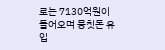로는 7130억원이 들어오며 뭉칫돈 유입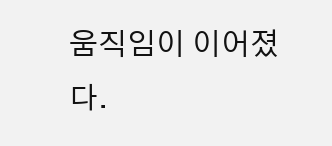움직임이 이어졌다.